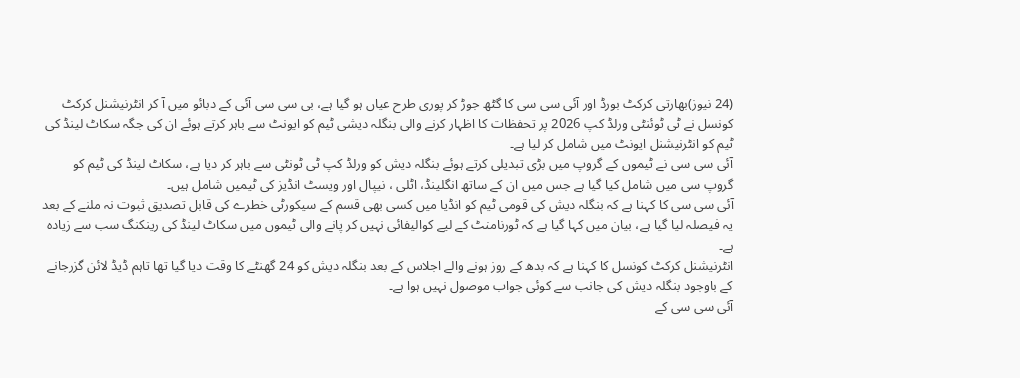(24 نیوز)بھارتی کرکٹ بورڈ اور آئی سی سی کا گٹھ جوڑ کر پوری طرح عیاں ہو گیا ہے، بی سی سی آئی کے دبائو میں آ کر انٹرنیشنل کرکٹ کونسل نے ٹی ٹوئنٹی ورلڈ کپ 2026 پر تحفظات کا اظہار کرنے والی بنگلہ دیشی ٹیم کو ایونٹ سے باہر کرتے ہوئے ان کی جگہ سکاٹ لینڈ کی ٹیم کو انٹرنیشنل ایونٹ میں شامل کر لیا ہے۔
آئی سی سی نے ٹیموں کے گروپ میں بڑی تبدیلی کرتے ہوئے بنگلہ دیش کو ورلڈ کپ ٹی ٹونٹی سے باہر کر دیا ہے، سکاٹ لینڈ کی ٹیم کو گروپ سی میں شامل کیا گیا ہے جس میں ان کے ساتھ انگلینڈ، اٹلی ، نیپال اور ویسٹ انڈیز کی ٹیمیں شامل ہیں۔
آئی سی سی کا کہنا ہے کہ بنگلہ دیش کی قومی ٹیم کو انڈیا میں کسی بھی قسم کے سیکورٹی خطرے کی قابل تصدیق ثبوت نہ ملنے کے بعد یہ فیصلہ لیا گیا ہے، بیان میں کہا گیا ہے کہ ٹورنامنٹ کے لیے کوالیفائی نہیں کر پانے والی ٹیموں میں سکاٹ لینڈ کی رینکنگ سب سے زیادہ ہے۔
انٹرنیشنل کرکٹ کونسل کا کہنا ہے کہ بدھ کے روز ہونے والے اجلاس کے بعد بنگلہ دیش کو 24 گھنٹے کا وقت دیا گیا تھا تاہم ڈیڈ لائن گزرجانے کے باوجود بنگلہ دیش کی جانب سے کوئی جواب موصول نہیں ہوا ہے۔
آئی سی سی کے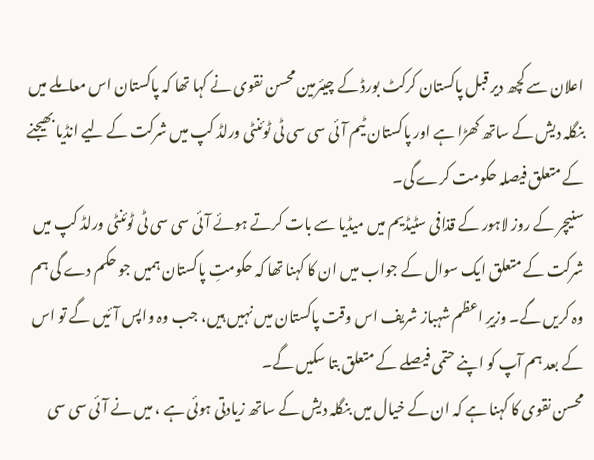اعلان سے کچھ دیر قبل پاکستان کرکٹ بورڈ کے چیئرمین محسن نقوی نے کہا تھا کہ پاکستان اس معاملے میں بنگلہ دیش کے ساتھ کھڑا ہے اور پاکستان ٹیم آئی سی سی ٹی ٹوئنٹی ورلڈ کپ میں شرکت کے لیے انڈیا بھیجنے کے متعلق فیصلہ حکومت کرے گی۔
سنیچر کے روز لاہور کے قذافی سٹیڈیم میں میڈیا سے بات کرتے ہوئے آئی سی سی ٹی ٹوئنٹی ورلڈ کپ میں شرکت کے متعلق ایک سوال کے جواب میں ان کا کہنا تھا کہ حکومتِ پاکستان ہمیں جو حکم دے گی ہم وہ کریں گے۔ وزیرِ اعظم شہباز شریف اس وقت پاکستان میں نہیں ہیں، جب وہ واپس آئیں گے تو اس کے بعد ہم آپ کو اپنے حتمی فیصلے کے متعلق بتا سکیں گے۔
محسن نقوی کا کہنا ہے کہ ان کے خیال میں بنگلہ دیش کے ساتھ زیادتی ہوئی ہے ، میں نے آئی سی سی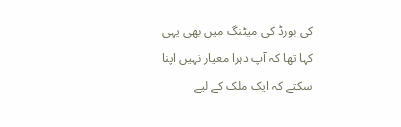کی بورڈ کی میٹنگ میں بھی یہی کہا تھا کہ آپ دہرا معیار نہیں اپنا سکتے کہ ایک ملک کے لیے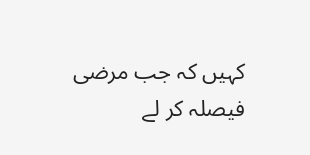کہیں کہ جب مرضی فیصلہ کر لے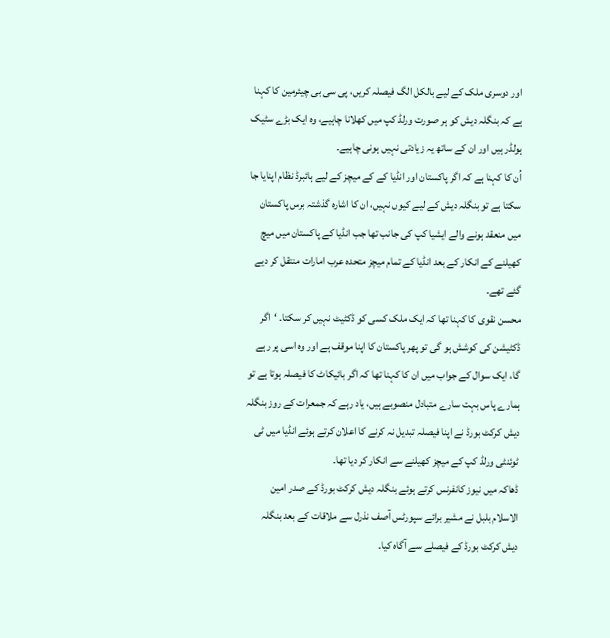اور دوسری ملک کے لیے بالکل الگ فیصلہ کریں، پی سی بی چیئرمین کا کہنا ہے کہ بنگلہ دیش کو ہر صورت ورلڈ کپ میں کھلانا چاہیے، وہ ایک بڑے سٹیک ہولڈر ہیں اور ان کے ساتھ یہ زیادتی نہیں ہونی چاہیے۔
اُن کا کہنا ہے کہ اگر پاکستان اور انڈیا کے کے میچز کے لیے ہائبرڈ نظام اپنایا جا سکتا ہے تو بنگلہ دیش کے لیے کیوں نہیں، ان کا اشارہ گذشتہ برس پاکستان میں منعقد ہونے والے ایشیا کپ کی جانب تھا جب انڈیا کے پاکستان میں میچ کھیلنے کے انکار کے بعد انڈیا کے تمام میچز متحدہ عرب امارات منتقل کر دیے گئے تھے۔
محسن نقوی کا کہنا تھا کہ ایک ملک کسی کو ڈکٹیٹ نہیں کر سکتا۔ ‘اگر ڈکٹیشن کی کوشش ہو گی تو پھر پاکستان کا اپنا موقف ہے اور وہ اسی پر رہے گا، ایک سوال کے جواب میں ان کا کہنا تھا کہ اگر بائیکاٹ کا فیصلہ ہوتا ہے تو ہمارے پاس بہت سارے متبادل منصوبے ہیں، یاد رہے کہ جمعرات کے روز بنگلہ دیش کرکٹ بورڈ نے اپنا فیصلہ تبدیل نہ کرنے کا اعلان کرتے ہوئے انڈیا میں ٹی ٹوئنٹی ورلڈ کپ کے میچز کھیلنے سے انکار کر دیا تھا۔
ڈھاکہ میں نیوز کانفرنس کرتے ہوئے بنگلہ دیش کرکٹ بورڈ کے صدر امین الاسلام بلبل نے مشیر برائے سپورٹس آصف نذرل سے ملاقات کے بعد بنگلہ دیش کرکٹ بورڈ کے فیصلے سے آگاہ کیا۔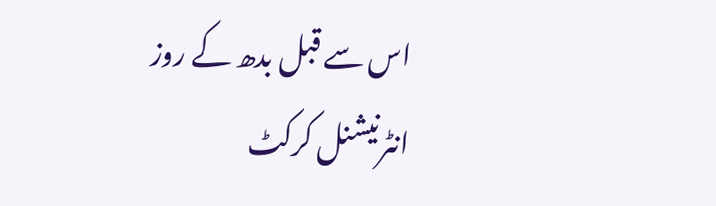اس سے قبل بدھ کے روز انٹرنیشنل کرکٹ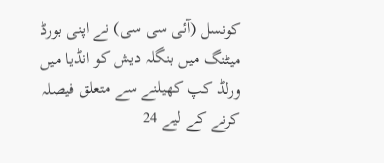کونسل (آئی سی سی) نے اپنی بورڈ میٹنگ میں بنگلہ دیش کو انڈیا میں ورلڈ کپ کھیلنے سے متعلق فیصلہ کرنے کے لیے 24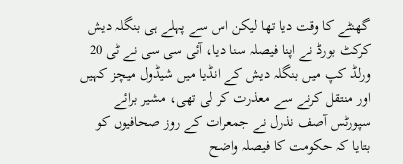گھنٹے کا وقت دیا تھا لیکن اس سے پہلے ہی بنگلہ دیش کرکٹ بورڈ نے اپنا فیصلہ سنا دیا، آئی سی سی نے ٹی 20 ورلڈ کپ میں بنگلہ دیش کے انڈیا میں شیڈول میچز کہیں اور منتقل کرنے سے معذرت کر لی تھی، مشیر برائے سپورٹس آصف نذرل نے جمعرات کے روز صحافیوں کو بتایا کہ حکومت کا فیصلہ واضح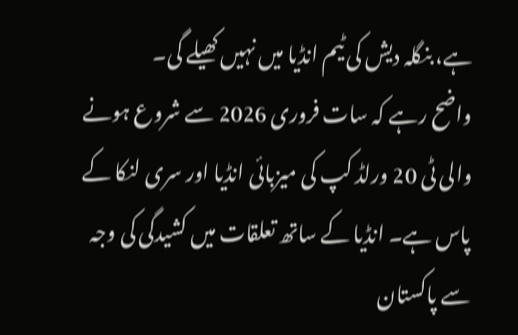ہے، بنگلہ دیش کی ٹیم انڈیا میں نہیں کھیلے گی۔
واضح رہے کہ سات فروری 2026 سے شروع ہونے والی ٹی 20 ورلڈ کپ کی میزبائی انڈیا اور سری لنکا کے پاس ہے۔ انڈیا کے ساتھ تعلقات میں کشیدگی کی وجہ سے پاکستان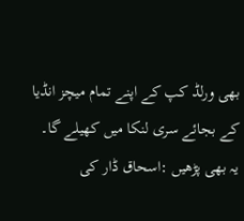بھی ورلڈ کپ کے اپنے تمام میچز انڈیا کے بجائے سری لنکا میں کھیلے گا۔
یہ بھی پڑھیں :اسحاق ڈار کی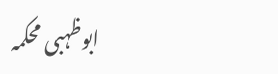ابوظہبی محکمہ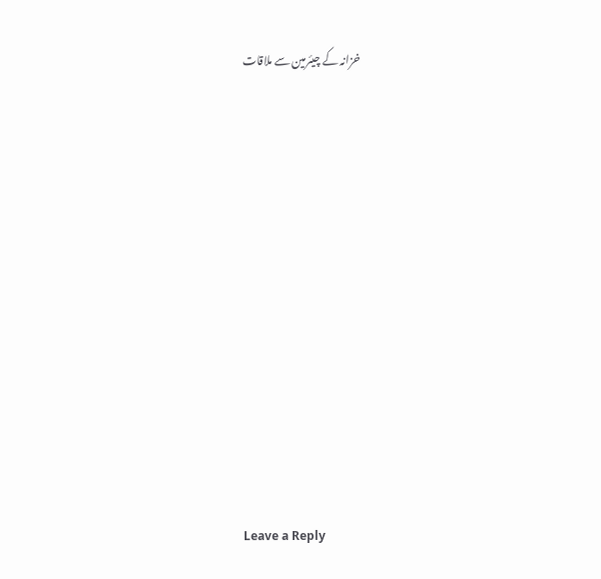خزانہ کے چیئرمین سے ملاقات












Leave a Reply